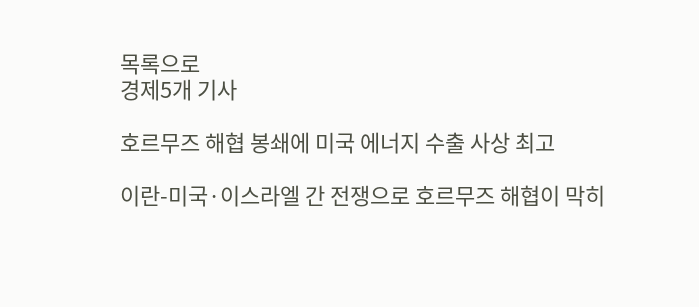목록으로
경제5개 기사

호르무즈 해협 봉쇄에 미국 에너지 수출 사상 최고

이란-미국·이스라엘 간 전쟁으로 호르무즈 해협이 막히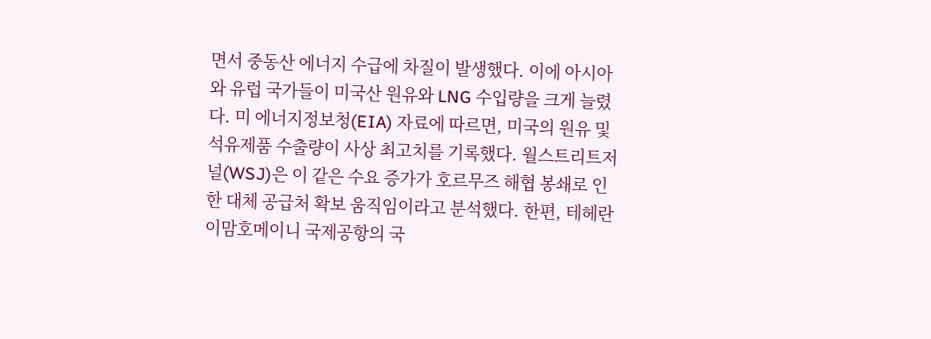면서 중동산 에너지 수급에 차질이 발생했다. 이에 아시아와 유럽 국가들이 미국산 원유와 LNG 수입량을 크게 늘렸다. 미 에너지정보청(EIA) 자료에 따르면, 미국의 원유 및 석유제품 수출량이 사상 최고치를 기록했다. 월스트리트저널(WSJ)은 이 같은 수요 증가가 호르무즈 해협 봉쇄로 인한 대체 공급처 확보 움직임이라고 분석했다. 한편, 테헤란 이맘호메이니 국제공항의 국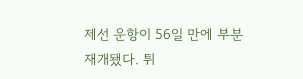제선 운항이 56일 만에 부분 재개됐다. 튀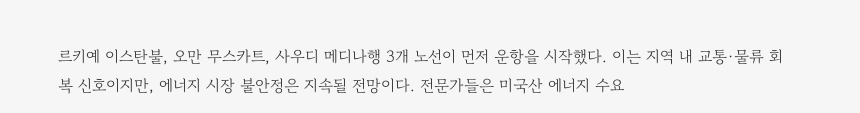르키예 이스탄불, 오만 무스카트, 사우디 메디나행 3개 노선이 먼저 운항을 시작했다. 이는 지역 내 교통·물류 회복 신호이지만, 에너지 시장 불안정은 지속될 전망이다. 전문가들은 미국산 에너지 수요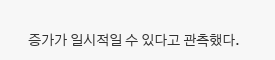증가가 일시적일 수 있다고 관측했다.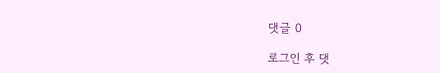댓글 0

로그인 후 댓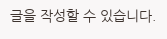글을 작성할 수 있습니다.